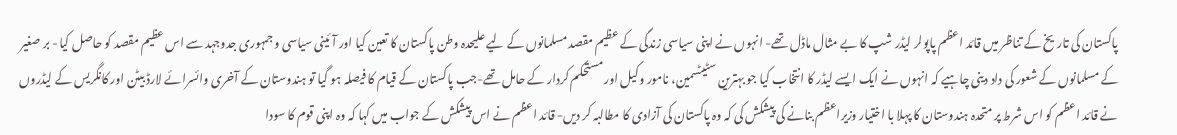پاکستان کی تاریخ کے تناظر میں قائد اعظم پاپولر لیڈر شپ کا بے مثال ماڈل تھے- انہوں نے اپنی سیاسی زندگی کے عظیم مقصد مسلمانوں کے لیے علیحدہ وطن پاکستان کا تعین کیا اور آئینی سیاسی و جمہوری جدوجہد سے اس عظیم مقصد کو حاصل کیا- بر صغیر کے مسلمانوں کے شعور کی داد دینی چاہیے کہ انہوں نے ایک ایسے لیڈر کا انتخاب کیا جو بہترین سٹیٹسمین، نامور وکیل اور مستحکم کردار کے حامل تھے-جب پاکستان کے قیام کا فیصلہ ہو گیا تو ہندوستان کے آخری وائسرائے لارڈ بیٹن اور کانگریس کے لیڈروں نے قائد اعظم کو اس شرط پر متحدہ ہندوستان کا پہلا با اختیار وزیراعظم بنانے کی پیشکش کی کہ وہ پاکستان کی آزادی کا مطالبہ کر دیں- قائد اعظم نے اس پیشکش کے جواب میں کہا کہ وہ اپنی قوم کا سودا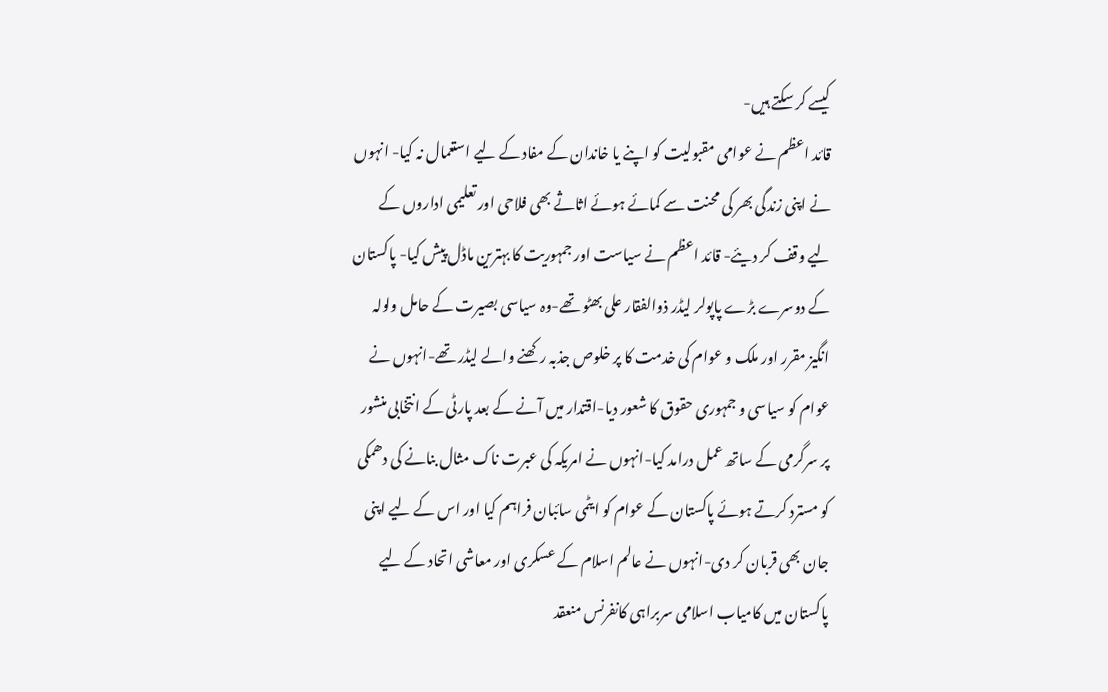کیسے کر سکتے ہیں-
قائد اعظم نے عوامی مقبولیت کو اپنے یا خاندان کے مفاد کے لیے استعمال نہ کیا- انہوں نے اپنی زندگی بھر کی محنت سے کمائے ہوئے اثاثے بھی فلاحی اور تعلیمی اداروں کے لیے وقف کر دیئے- قائد اعظم نے سیاست اور جمہوریت کا بہترین ماڈل پیش کیا- پاکستان کے دوسرے بڑے پاپولر لیڈر ذوالفقار علی بھٹو تھے-وہ سیاسی بصیرت کے حامل ولولہ انگیز مقرر اور ملک و عوام کی خدمت کا پر خلوص جذبہ رکھنے والے لیڈر تھے-انہوں نے عوام کو سیاسی و جمہوری حقوق کا شعور دیا-اقتدار میں آنے کے بعد پارٹی کے انتخابی منشور پر سرگرمی کے ساتھ عمل درامد کیا-انہوں نے امریکہ کی عبرت ناک مثال بنانے کی دھمکی کو مسترد کرتے ہوئے پاکستان کے عوام کو ایٹمی سائبان فراہم کیا اور اس کے لیے اپنی جان بھی قربان کر دی-انہوں نے عالم اسلام کے عسکری اور معاشی اتحاد کے لیے پاکستان میں کامیاب اسلامی سربراہی کانفرنس منعقد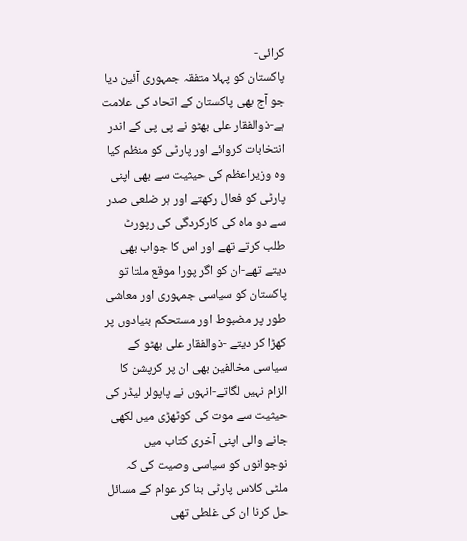کرائی-
پاکستان کو پہلا متفقہ جمہوری آئین دیا جو آج بھی پاکستان کے اتحاد کی علامت ہے-ذوالفقار علی بھٹو نے پی پی کے اندر انتخابات کروائے اور پارٹی کو منظم کیا وہ وزیراعظم کی حیثیت سے بھی اپنی پارٹی کو فعال رکھتے اور ہر ضلعی صدر سے دو ماہ کی کارکردگی کی رپورٹ طلب کرتے تھے اور اس کا جواب بھی دیتے تھے-ان کو اگر پورا موقع ملتا تو پاکستان کو سیاسی جمہوری اور معاشی طور پر مضبوط اور مستحکم بنیادوں پر کھڑا کر دیتے -ذوالفقار علی بھٹو کے سیاسی مخالفین بھی ان پر کرپشن کا الزام نہیں لگاتے-انہوں نے پاپولر لیڈر کی حیثیت سے موت کی کوٹھڑی میں لکھی جانے والی اپنی آخری کتاب میں نوجوانوں کو سیاسی وصیت کی کہ ملٹی کلاس پارٹی بنا کر عوام کے مسائل حل کرنا ان کی غلطی تھی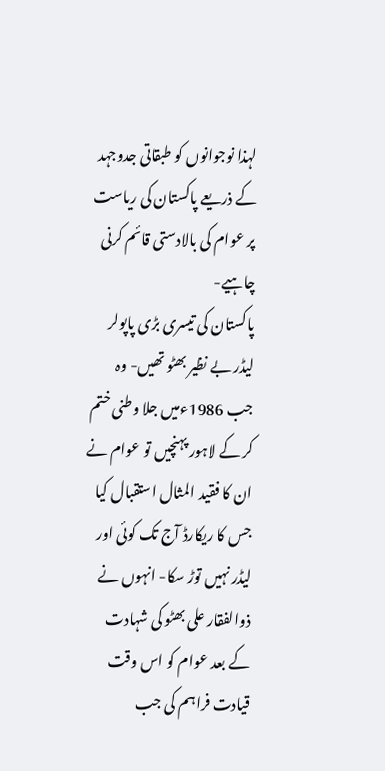لہذا نوجوانوں کو طبقاتی جدوجہد کے ذریعے پاکستان کی ریاست پر عوام کی بالادستی قائم کرنی چاہیے-
پاکستان کی تیسری بڑی پاپولر لیڈر بے نظیر بھٹو تھیں- وہ جب 1986ءمیں جلا وطنی ختم کر کے لاہور پہنچیں تو عوام نے ان کا فقید المثال استقبال کیا جس کا ریکارڈ آج تک کوئی اور لیڈر نہیں توڑ سکا- انہوں نے ذوالفقار علی بھٹو کی شہادت کے بعد عوام کو اس وقت قیادت فراہم کی جب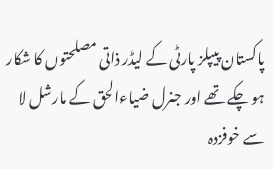پاکستان پیپلز پارٹی کے لیڈر ذاتی مصلحتوں کا شکار ہو چکے تھے اور جنرل ضیاءالحق کے مارشل لا سے خوفزدہ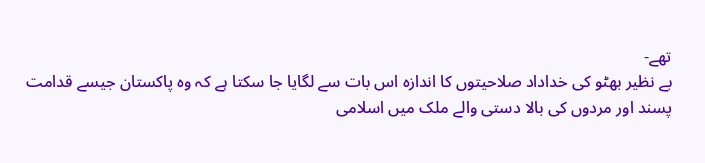تھے-
بے نظیر بھٹو کی خداداد صلاحیتوں کا اندازہ اس بات سے لگایا جا سکتا ہے کہ وہ پاکستان جیسے قدامت پسند اور مردوں کی بالا دستی والے ملک میں اسلامی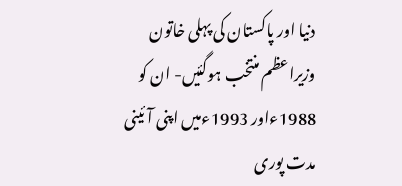دنیا اور پاکستان کی پہلی خاتون وزیراعظم منتخب ہوگئیں- ان کو 1988ءاور 1993ءمیں اپنی آئینی مدت پوری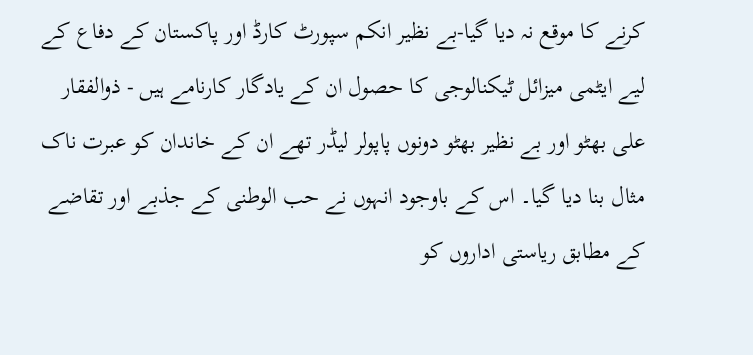کرنے کا موقع نہ دیا گیا-بے نظیر انکم سپورٹ کارڈ اور پاکستان کے دفاع کے لیے ایٹمی میزائل ٹیکنالوجی کا حصول ان کے یادگار کارنامے ہیں - ذوالفقار علی بھٹو اور بے نظیر بھٹو دونوں پاپولر لیڈر تھے ان کے خاندان کو عبرت ناک مثال بنا دیا گیا۔ اس کے باوجود انہوں نے حب الوطنی کے جذبے اور تقاضے کے مطابق ریاستی اداروں کو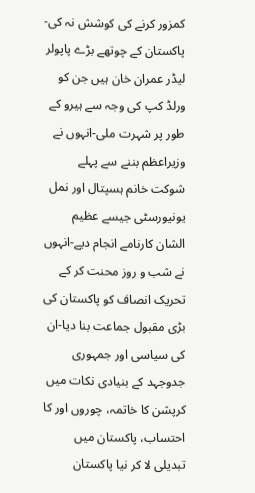کمزور کرنے کی کوشش نہ کی- پاکستان کے چوتھے بڑے پاپولر لیڈر عمران خان ہیں جن کو ورلڈ کپ کی وجہ سے ہیرو کے طور پر شہرت ملی-انہوں نے وزیراعظم بننے سے پہلے شوکت خانم ہسپتال اور نمل یونیورسٹی جیسے عظیم الشان کارنامے انجام دیے-انہوں نے شب و روز محنت کر کے تحریک انصاف کو پاکستان کی بڑی مقبول جماعت بنا دیا-ان کی سیاسی اور جمہوری جدوجہد کے بنیادی نکات میں کرپشن کا خاتمہ، چوروں اور کا احتساب، پاکستان میں تبدیلی لا کر نیا پاکستان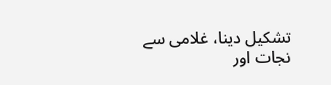تشکیل دینا، غلامی سے نجات اور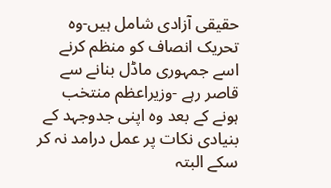حقیقی آزادی شامل ہیں-وہ تحریک انصاف کو منظم کرنے اسے جمہوری ماڈل بنانے سے قاصر رہے -وزیراعظم منتخب ہونے کے بعد وہ اپنی جدوجہد کے بنیادی نکات پر عمل درامد نہ کر سکے البتہ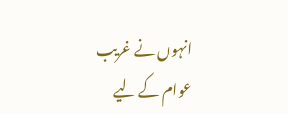انہوں نے غریب عوام کے لیے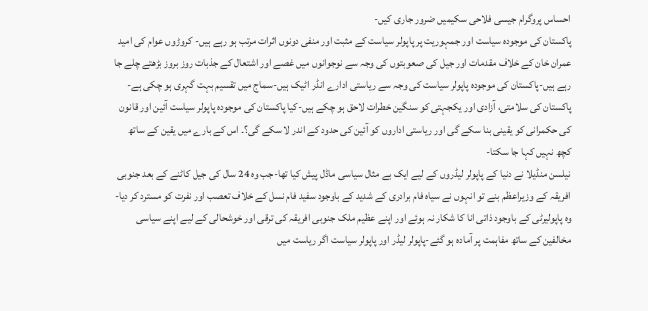احساس پروگرام جیسی فلاحی سکیمیں ضرور جاری کیں-
پاکستان کی موجودہ سیاست اور جمہوریت پر پاپولر سیاست کے مثبت اور منفی دونوں اثرات مرتب ہو رہے ہیں- کروڑوں عوام کی امید عمران خان کے خلاف مقدمات اور جیل کی صعوبتوں کی وجہ سے نوجوانوں میں غصے اور اشتعال کے جذبات روز بروز بڑھتے چلے جا رہے ہیں-پاکستان کی موجودہ پاپولر سیاست کی وجہ سے ریاستی ادارے انڈر اٹیک ہیں-سماج میں تقسیم بہت گہری ہو چکی ہے-پاکستان کی سلامتی، آزادی اور یکجہتی کو سنگین خطرات لاحق ہو چکے ہیں-کیا پاکستان کی موجودہ پاپولر سیاست آئین اور قانون کی حکمرانی کو یقینی بنا سکے گی اور ریاستی اداروں کو آئین کی حدود کے اندر لا سکے گی؟۔ اس کے بارے میں یقین کے ساتھ کچھ نہیں کہا جا سکتا-
نیلسن منڈیلا نے دنیا کے پاپولر لیڈروں کے لیے ایک بے مثال سیاسی ماڈل پیش کیا تھا-جب وہ 24 سال کی جیل کاٹنے کے بعد جنوبی افریقہ کے وزیراعظم بنے تو انہوں نے سیاہ فام برادری کے شدید کے باوجود سفید فام نسل کے خلاف تعصب اور نفرت کو مسترد کر دیا-وہ پاپولیرٹی کے باوجود ذاتی انا کا شکار نہ ہوئے اور اپنے عظیم ملک جنوبی افریقہ کی ترقی اور خوشحالی کے لیے اپنے سیاسی مخالفین کے ساتھ مفاہمت پر آمادہ ہو گئے-پاپولر لیڈر اور پاپولر سیاست اگر ریاست میں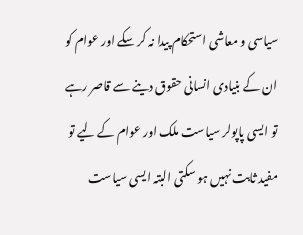سیاسی و معاشی استحکام پیدا نہ کر سکے اور عوام کو ان کے بنیادی انسانی حقوق دینے سے قاصر رہے تو ایسی پاپولر سیاست ملک اور عوام کے لیے تو مفید ثابت نہیں ہو سکتی البتہ ایسی سیاست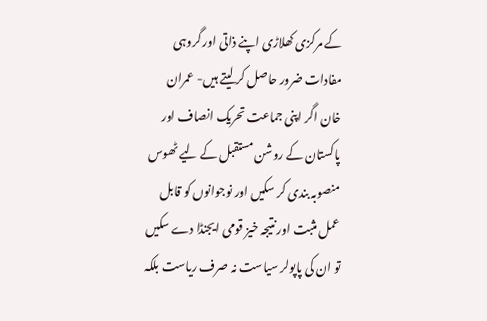کے مرکزی کھلاڑی اپنے ذاتی اور گروہی مفادات ضرور حاصل کر لیتے ہیں- عمران خان اگر اپنی جماعت تحریک انصاف اور پاکستان کے روشن مستقبل کے لیے ٹھوس منصوبہ بندی کر سکیں اور نوجوانوں کو قابل عمل مثبت اور نتیجہ خیز قومی ایجنڈا دے سکیں تو ان کی پاپولر سیاست نہ صرف ریاست بلکہ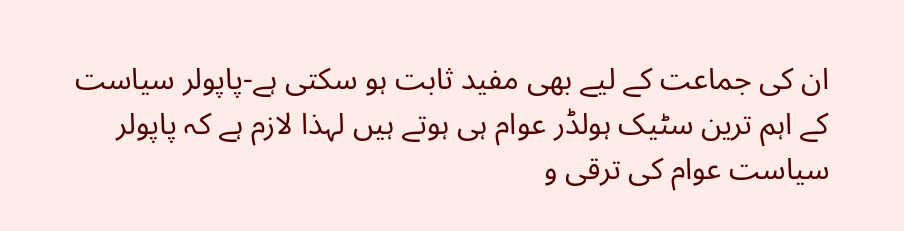ان کی جماعت کے لیے بھی مفید ثابت ہو سکتی ہے-پاپولر سیاست کے اہم ترین سٹیک ہولڈر عوام ہی ہوتے ہیں لہذا لازم ہے کہ پاپولر سیاست عوام کی ترقی و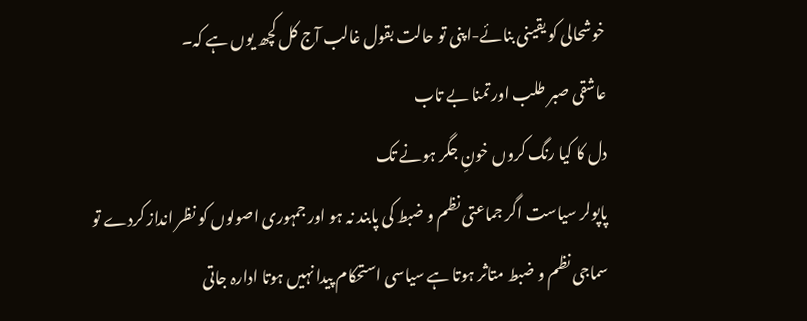خوشحالی کو یقینی بنائے-اپنی تو حالت بقول غالب آج کل کچھ یوں ہے کہ۔
عاشقی صبر طلب اور تمنا بے تاب
دل کا کیا رنگ کروں خونِ جگر ہونے تک
پاپولر سیاست اگر جماعتی نظم و ضبط کی پابند نہ ہو اور جمہوری اصولوں کو نظر انداز کردے تو سماجی نظم و ضبط متاثر ہوتا ہے سیاسی استحکام پیدا نہیں ہوتا ادارہ جاتی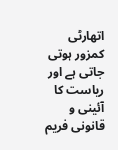اتھارٹی کمزور ہوتی جاتی ہے اور ریاست کا آئینی و قانونی فریم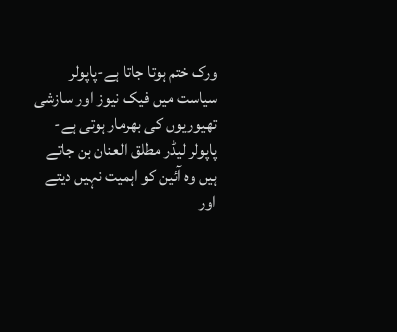ورک ختم ہوتا جاتا ہے-پاپولر سیاست میں فیک نیوز اور سازشی تھیوریوں کی بھرمار ہوتی ہے-پاپولر لیڈر مطلق العنان بن جاتے ہیں وہ آئین کو اہمیت نہیں دیتے اور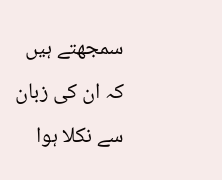سمجھتے ہیں کہ ان کی زبان سے نکلا ہوا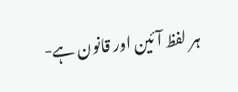ہر لفظ آئین اور قانون ہے-